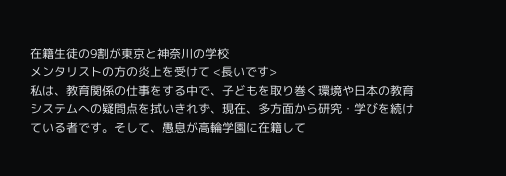在籍生徒の9割が東京と神奈川の学校
メンタリストの方の炎上を受けて <長いです>
私は、教育関係の仕事をする中で、子どもを取り巻く環境や日本の教育システムへの疑問点を拭いきれず、現在、多方面から研究・学びを続けている者です。そして、愚息が高輪学園に在籍して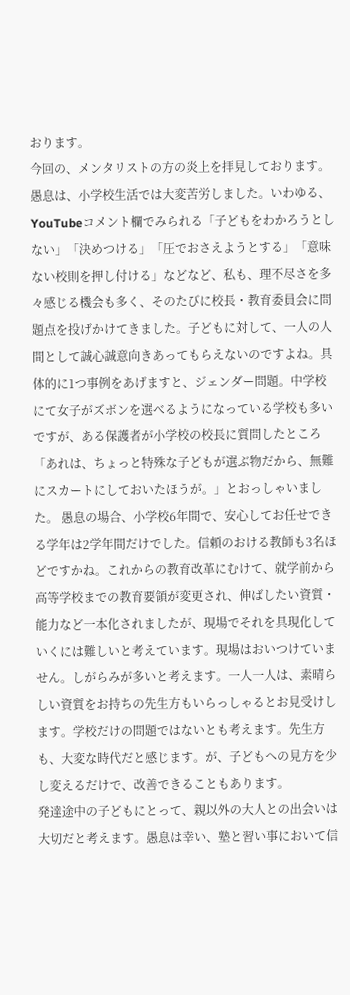おります。
今回の、メンタリストの方の炎上を拝見しております。愚息は、小学校生活では大変苦労しました。いわゆる、YouTubeコメント欄でみられる「子どもをわかろうとしない」「決めつける」「圧でおさえようとする」「意味ない校則を押し付ける」などなど、私も、理不尽さを多々感じる機会も多く、そのたびに校長・教育委員会に問題点を投げかけてきました。子どもに対して、一人の人間として誠心誠意向きあってもらえないのですよね。具体的に1つ事例をあげますと、ジェンダー問題。中学校にて女子がズボンを選べるようになっている学校も多いですが、ある保護者が小学校の校長に質問したところ「あれは、ちょっと特殊な子どもが選ぶ物だから、無難にスカートにしておいたほうが。」とおっしゃいました。 愚息の場合、小学校6年間で、安心してお任せできる学年は2学年間だけでした。信頼のおける教師も3名ほどですかね。これからの教育改革にむけて、就学前から高等学校までの教育要領が変更され、伸ばしたい資質・能力など一本化されましたが、現場でそれを具現化していくには難しいと考えています。現場はおいつけていません。しがらみが多いと考えます。一人一人は、素晴らしい資質をお持ちの先生方もいらっしゃるとお見受けします。学校だけの問題ではないとも考えます。先生方も、大変な時代だと感じます。が、子どもへの見方を少し変えるだけで、改善できることもあります。
発達途中の子どもにとって、親以外の大人との出会いは大切だと考えます。愚息は幸い、塾と習い事において信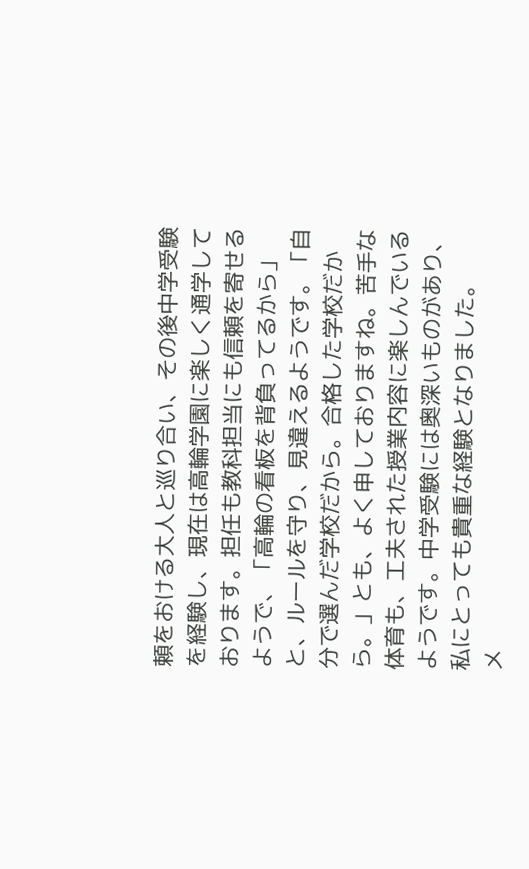頼をおける大人と巡り合い、その後中学受験を経験し、現在は高輪学園に楽しく通学しております。担任も教科担当にも信頼を寄せるようで、「高輪の看板を背負ってるから」と、ルールを守り、見違えるようです。「自分で選んだ学校だから。合格した学校だから。」とも、よく申しておりますね。苦手な体育も、工夫された授業内容に楽しんでいるようです。中学受験には奥深いものがあり、私にとっても貴重な経験となりました。
メ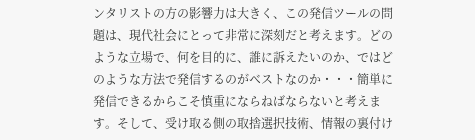ンタリストの方の影響力は大きく、この発信ツールの問題は、現代社会にとって非常に深刻だと考えます。どのような立場で、何を目的に、誰に訴えたいのか、ではどのような方法で発信するのがベストなのか・・・簡単に発信できるからこそ慎重にならねばならないと考えます。そして、受け取る側の取捨選択技術、情報の裏付け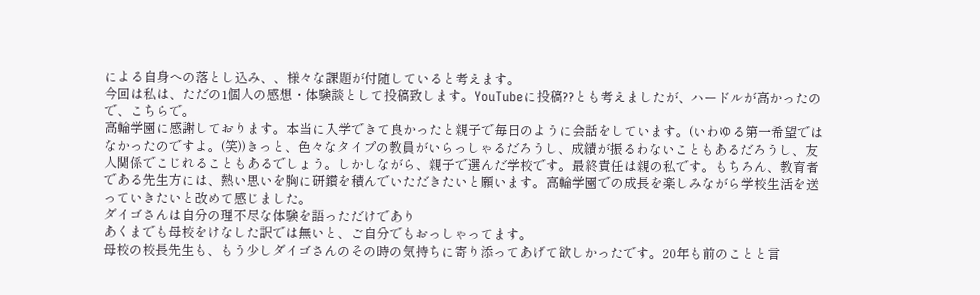による自身への落とし込み、、様々な課題が付随していると考えます。
今回は私は、ただの1個人の感想・体験談として投稿致します。YouTubeに投稿??とも考えましたが、ハードルが高かったので、こちらで。
高輪学園に感謝しております。本当に入学できて良かったと親子で毎日のように会話をしています。(いわゆる第一希望ではなかったのですよ。(笑))きっと、色々なタイプの教員がいらっしゃるだろうし、成績が振るわないこともあるだろうし、友人関係でこじれることもあるでしょう。しかしながら、親子で選んだ学校です。最終責任は親の私です。もちろん、教育者である先生方には、熱い思いを胸に研鑚を積んでいただきたいと願います。高輪学園での成長を楽しみながら学校生活を送っていきたいと改めて感じました。
ダイゴさんは自分の理不尽な体験を語っただけであり
あくまでも母校をけなした訳では無いと、ご自分でもおっしゃってます。
母校の校長先生も、もう少しダイゴさんのその時の気持ちに寄り添ってあげて欲しかったです。20年も前のことと言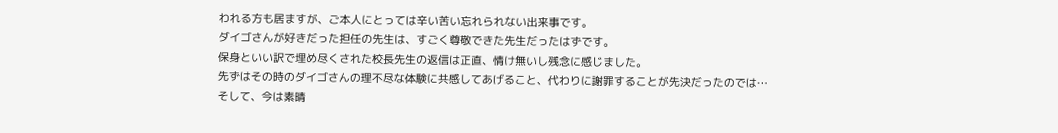われる方も居ますが、ご本人にとっては辛い苦い忘れられない出来事です。
ダイゴさんが好きだった担任の先生は、すごく尊敬できた先生だったはずです。
保身といい訳で埋め尽くされた校長先生の返信は正直、情け無いし残念に感じました。
先ずはその時のダイゴさんの理不尽な体験に共感してあげること、代わりに謝罪することが先決だったのでは…
そして、今は素晴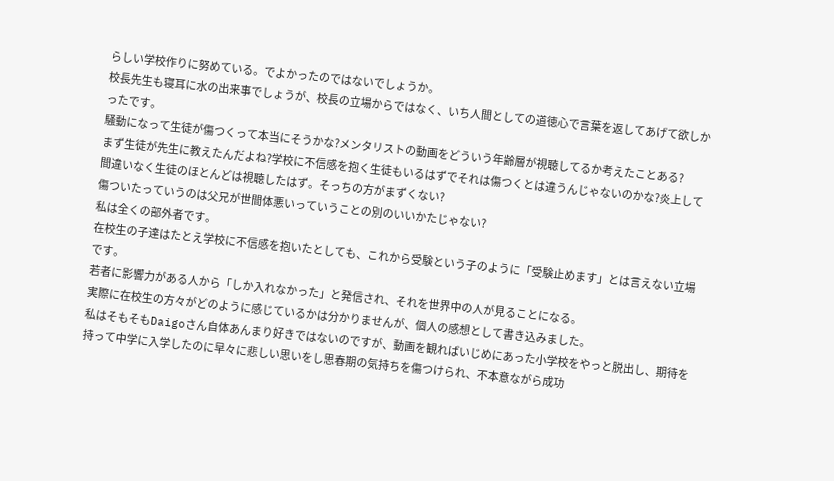らしい学校作りに努めている。でよかったのではないでしょうか。
校長先生も寝耳に水の出来事でしょうが、校長の立場からではなく、いち人間としての道徳心で言葉を返してあげて欲しかったです。
騒動になって生徒が傷つくって本当にそうかな?メンタリストの動画をどういう年齢層が視聴してるか考えたことある?
まず生徒が先生に教えたんだよね?学校に不信感を抱く生徒もいるはずでそれは傷つくとは違うんじゃないのかな?炎上して間違いなく生徒のほとんどは視聴したはず。そっちの方がまずくない?
傷ついたっていうのは父兄が世間体悪いっていうことの別のいいかたじゃない?
私は全くの部外者です。
在校生の子達はたとえ学校に不信感を抱いたとしても、これから受験という子のように「受験止めます」とは言えない立場です。
若者に影響力がある人から「しか入れなかった」と発信され、それを世界中の人が見ることになる。
実際に在校生の方々がどのように感じているかは分かりませんが、個人の感想として書き込みました。
私はそもそもDaigoさん自体あんまり好きではないのですが、動画を観ればいじめにあった小学校をやっと脱出し、期待を持って中学に入学したのに早々に悲しい思いをし思春期の気持ちを傷つけられ、不本意ながら成功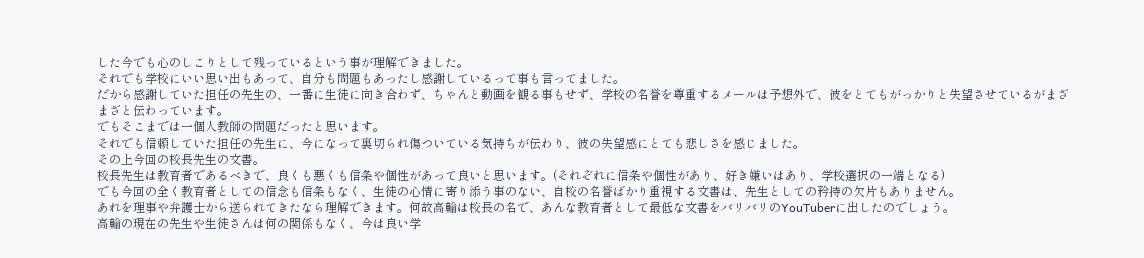した今でも心のしこりとして残っているという事が理解できました。
それでも学校にいい思い出もあって、自分も問題もあったし感謝しているって事も言ってました。
だから感謝していた担任の先生の、一番に生徒に向き合わず、ちゃんと動画を観る事もせず、学校の名誉を尊重するメールは予想外で、彼をとてもがっかりと失望させているがまざまざと伝わっています。
でもそこまでは一個人教師の問題だったと思います。
それでも信頼していた担任の先生に、今になって裏切られ傷ついている気持ちが伝わり、彼の失望感にとても悲しさを感じました。
その上今回の校長先生の文書。
校長先生は教育者であるべきで、良くも悪くも信条や個性があって良いと思います。(それぞれに信条や個性があり、好き嫌いはあり、学校選択の一端となる)
でも今回の全く教育者としての信念も信条もなく、生徒の心情に寄り添う事のない、自校の名誉ばかり重視する文書は、先生としての矜持の欠片もありません。
あれを理事や弁護士から送られてきたなら理解できます。何故高輪は校長の名で、あんな教育者として最低な文書をバリバリのYouTuberに出したのでしょう。
高輪の現在の先生や生徒さんは何の関係もなく、今は良い学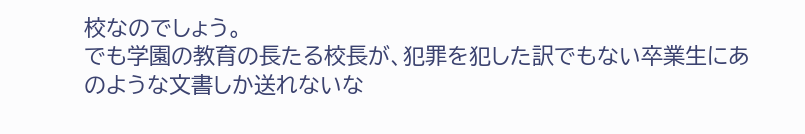校なのでしょう。
でも学園の教育の長たる校長が、犯罪を犯した訳でもない卒業生にあのような文書しか送れないな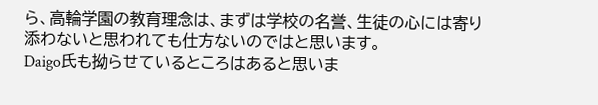ら、高輪学園の教育理念は、まずは学校の名誉、生徒の心には寄り添わないと思われても仕方ないのではと思います。
Daigo氏も拗らせているところはあると思いま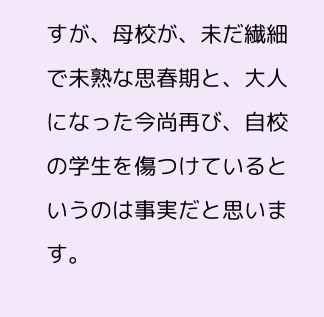すが、母校が、未だ繊細で未熟な思春期と、大人になった今尚再び、自校の学生を傷つけているというのは事実だと思います。